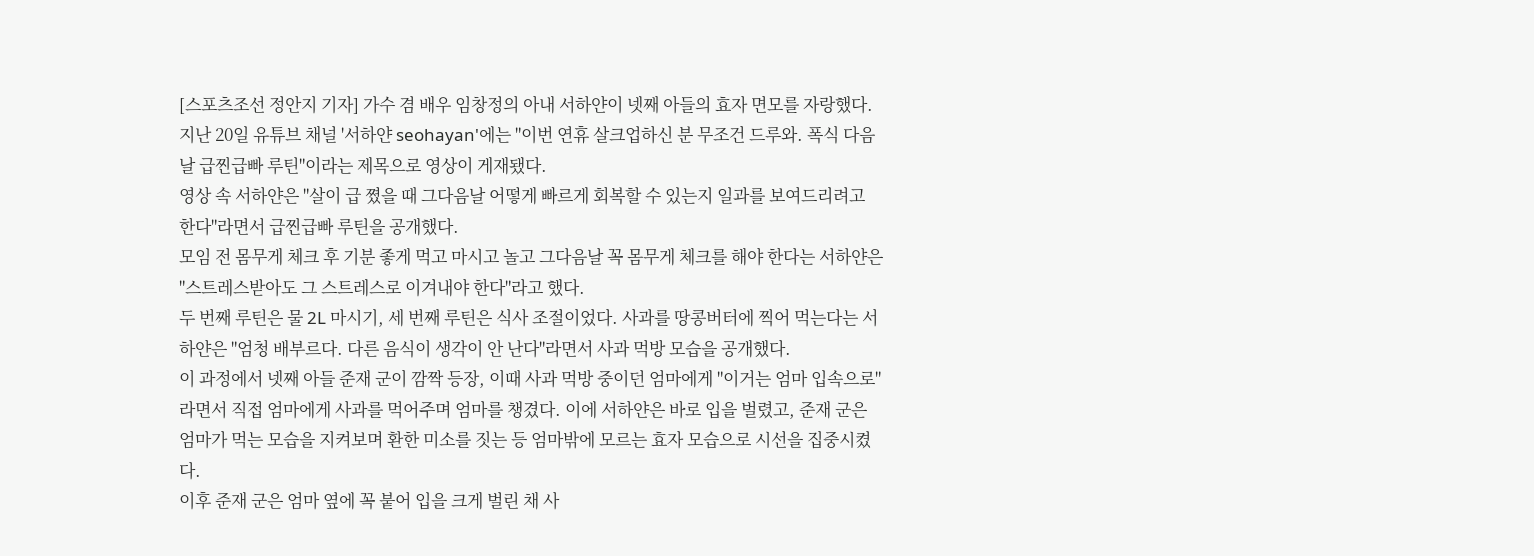[스포츠조선 정안지 기자] 가수 겸 배우 임창정의 아내 서하얀이 넷째 아들의 효자 면모를 자랑했다.
지난 20일 유튜브 채널 '서하얀 seohayan'에는 "이번 연휴 살크업하신 분 무조건 드루와. 폭식 다음날 급찐급빠 루틴"이라는 제목으로 영상이 게재됐다.
영상 속 서하얀은 "살이 급 쪘을 때 그다음날 어떻게 빠르게 회복할 수 있는지 일과를 보여드리려고 한다"라면서 급찐급빠 루틴을 공개했다.
모임 전 몸무게 체크 후 기분 좋게 먹고 마시고 놀고 그다음날 꼭 몸무게 체크를 해야 한다는 서하얀은 "스트레스받아도 그 스트레스로 이겨내야 한다"라고 했다.
두 번째 루틴은 물 2L 마시기, 세 번째 루틴은 식사 조절이었다. 사과를 땅콩버터에 찍어 먹는다는 서하얀은 "엄청 배부르다. 다른 음식이 생각이 안 난다"라면서 사과 먹방 모습을 공개했다.
이 과정에서 넷째 아들 준재 군이 깜짝 등장, 이때 사과 먹방 중이던 엄마에게 "이거는 엄마 입속으로"라면서 직접 엄마에게 사과를 먹어주며 엄마를 챙겼다. 이에 서하얀은 바로 입을 벌렸고, 준재 군은 엄마가 먹는 모습을 지켜보며 환한 미소를 짓는 등 엄마밖에 모르는 효자 모습으로 시선을 집중시켰다.
이후 준재 군은 엄마 옆에 꼭 붙어 입을 크게 벌린 채 사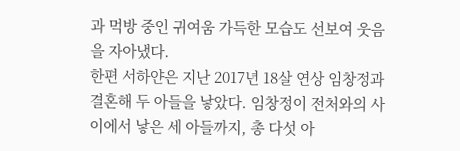과 먹방 중인 귀여움 가득한 모습도 선보여 웃음을 자아냈다.
한편 서하얀은 지난 2017년 18살 연상 임창정과 결혼해 두 아들을 낳았다. 임창정이 전처와의 사이에서 낳은 세 아들까지, 총 다섯 아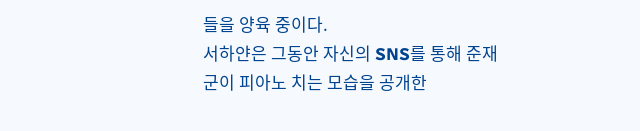들을 양육 중이다.
서하얀은 그동안 자신의 SNS를 통해 준재 군이 피아노 치는 모습을 공개한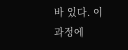바 있다. 이 과정에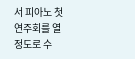서 피아노 첫 연주회를 열 정도로 수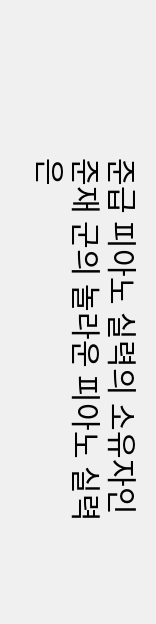준급 피아노 실력의 소유자인 준재 군의 놀라운 피아노 실력은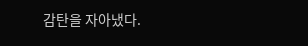감탄을 자아냈다.